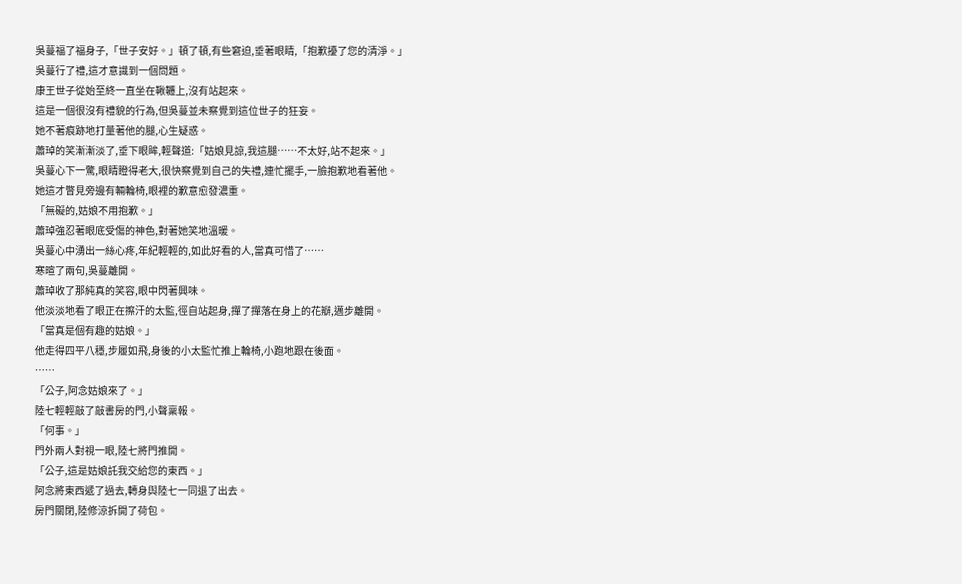吳蔓福了福身子,「世子安好。」頓了頓,有些窘迫,垂著眼睛,「抱歉擾了您的清淨。」
吳蔓行了禮,這才意識到一個問題。
康王世子從始至終一直坐在鞦韆上,沒有站起來。
這是一個很沒有禮貌的行為,但吳蔓並未察覺到這位世子的狂妄。
她不著痕跡地打量著他的腿,心生疑惑。
蕭琸的笑漸漸淡了,垂下眼眸,輕聲道:「姑娘見諒,我這腿……不太好,站不起來。」
吳蔓心下一驚,眼睛瞪得老大,很快察覺到自己的失禮,連忙擺手,一臉抱歉地看著他。
她這才瞥見旁邊有輛輪椅,眼裡的歉意愈發濃重。
「無礙的,姑娘不用抱歉。」
蕭琸強忍著眼底受傷的神色,對著她笑地溫暖。
吳蔓心中湧出一絲心疼,年紀輕輕的,如此好看的人,當真可惜了……
寒暄了兩句,吳蔓離開。
蕭琸收了那純真的笑容,眼中閃著興味。
他淡淡地看了眼正在擦汗的太監,徑自站起身,撣了撣落在身上的花瓣,邁步離開。
「當真是個有趣的姑娘。」
他走得四平八穩,步履如飛,身後的小太監忙推上輪椅,小跑地跟在後面。
……
「公子,阿念姑娘來了。」
陸七輕輕敲了敲書房的門,小聲稟報。
「何事。」
門外兩人對視一眼,陸七將門推開。
「公子,這是姑娘託我交給您的東西。」
阿念將東西遞了過去,轉身與陸七一同退了出去。
房門關閉,陸修涼拆開了荷包。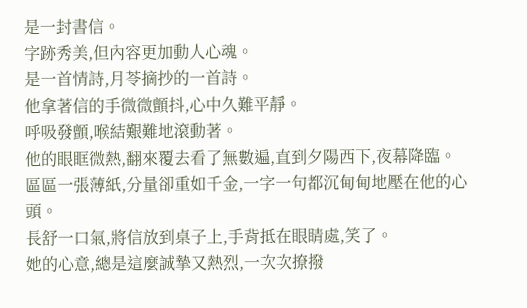是一封書信。
字跡秀美,但內容更加動人心魂。
是一首情詩,月苓摘抄的一首詩。
他拿著信的手微微顫抖,心中久難平靜。
呼吸發顫,喉結艱難地滾動著。
他的眼眶微熱,翻來覆去看了無數遍,直到夕陽西下,夜幕降臨。
區區一張薄紙,分量卻重如千金,一字一句都沉甸甸地壓在他的心頭。
長舒一口氣,將信放到桌子上,手背抵在眼睛處,笑了。
她的心意,總是這麼誠摯又熱烈,一次次撩撥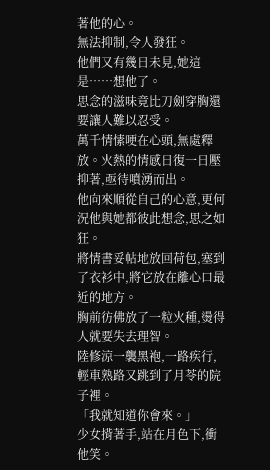著他的心。
無法抑制,令人發狂。
他們又有幾日未見,她這是……想他了。
思念的滋味竟比刀劍穿胸還要讓人難以忍受。
萬千情愫哽在心頭,無處釋放。火熱的情感日復一日壓抑著,亟待噴湧而出。
他向來順從自己的心意,更何況他與她都彼此想念,思之如狂。
將情書妥帖地放回荷包,塞到了衣衫中,將它放在離心口最近的地方。
胸前彷佛放了一粒火種,燙得人就要失去理智。
陸修涼一襲黑袍,一路疾行,輕車熟路又跳到了月苓的院子裡。
「我就知道你會來。」
少女揹著手,站在月色下,衝他笑。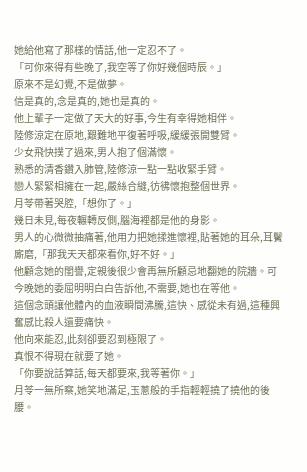她給他寫了那樣的情話,他一定忍不了。
「可你來得有些晚了,我空等了你好幾個時辰。」
原來不是幻覺,不是做夢。
信是真的,念是真的,她也是真的。
他上輩子一定做了天大的好事,今生有幸得她相伴。
陸修涼定在原地,艱難地平復著呼吸,緩緩張開雙臂。
少女飛快撲了過來,男人抱了個滿懷。
熟悉的清香鑽入肺管,陸修涼一點一點收緊手臂。
戀人緊緊相擁在一起,嚴絲合縫,彷彿懷抱整個世界。
月苓帶著哭腔,「想你了。」
幾日未見,每夜輾轉反側,腦海裡都是他的身影。
男人的心微微抽痛著,他用力把她揉進懷裡,貼著她的耳朵,耳鬢廝磨,「那我天天都來看你,好不好。」
他顧念她的閨譽,定親後很少會再無所顧忌地翻她的院牆。可今晚她的委屈明明白白告訴他,不需要,她也在等他。
這個念頭讓他體內的血液瞬間沸騰,這快、感從未有過,這種興奮感比殺人還要痛快。
他向來能忍,此刻卻要忍到極限了。
真恨不得現在就要了她。
「你要說話算話,每天都要來,我等著你。」
月苓一無所察,她笑地滿足,玉蔥般的手指輕輕撓了撓他的後腰。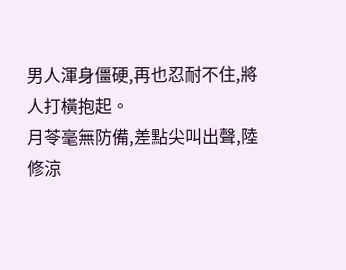男人渾身僵硬,再也忍耐不住,將人打橫抱起。
月苓毫無防備,差點尖叫出聲,陸修涼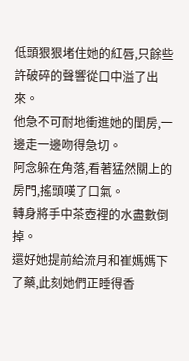低頭狠狠堵住她的紅唇,只餘些許破碎的聲響從口中溢了出來。
他急不可耐地衝進她的閨房,一邊走一邊吻得急切。
阿念躲在角落,看著猛然關上的房門,搖頭嘆了口氣。
轉身將手中茶壺裡的水盡數倒掉。
還好她提前給流月和崔媽媽下了藥,此刻她們正睡得香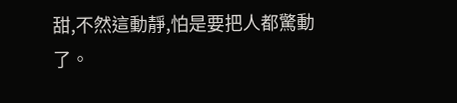甜,不然這動靜,怕是要把人都驚動了。